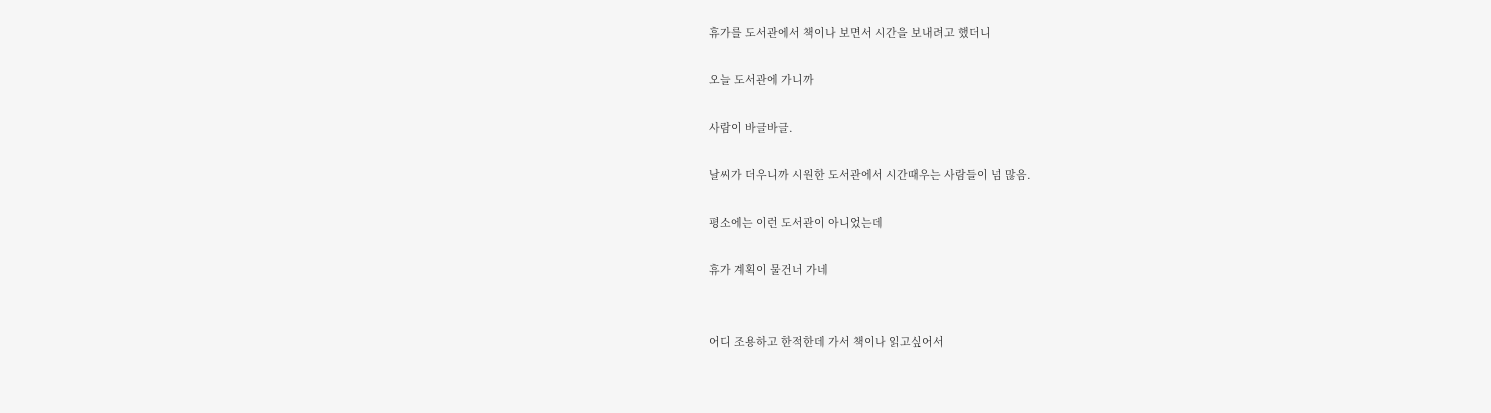휴가를 도서관에서 책이나 보면서 시간을 보내려고 했더니

오늘 도서관에 가니까

사람이 바글바글.

날씨가 더우니까 시원한 도서관에서 시간때우는 사람들이 넘 많음.

평소에는 이런 도서관이 아니었는데

휴가 계획이 물건너 가네


어디 조용하고 한적한데 가서 책이나 읽고싶어서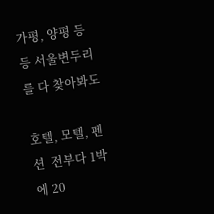가평, 양평 등등 서울변두리를 다 찾아봐도

호텔, 모텔, 펜션  전부다 1박에 20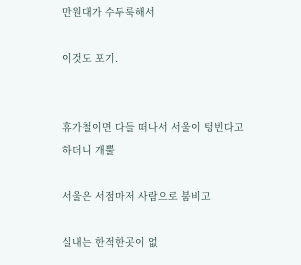만원대가 수두룩해서

이것도 포기.


휴가철이면 다들 떠나서 서울이 텅빈다고 하더니 개뿔

서울은 서점마저 사람으로 붐비고

실내는 한적한곳이 없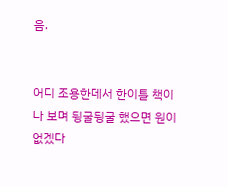음.


어디 조용한데서 한이틀 책이나 보며 뒹굴뒹굴 했으면 원이 없겠다